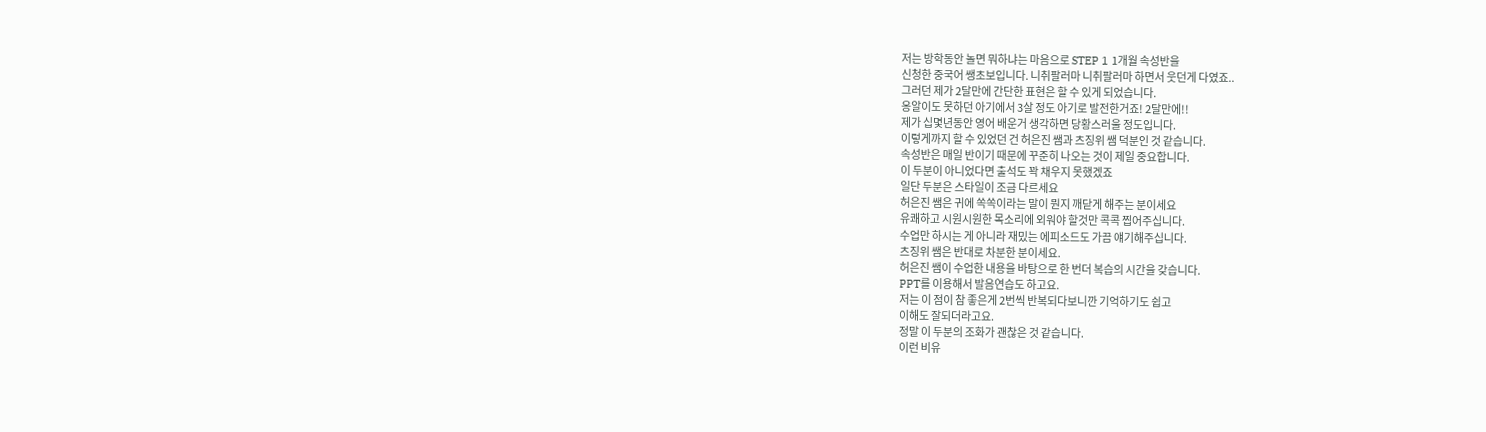저는 방학동안 놀면 뭐하냐는 마음으로 STEP 1 1개월 속성반을
신청한 중국어 쌩초보입니다. 니취팔러마 니취팔러마 하면서 웃던게 다였죠..
그러던 제가 2달만에 간단한 표현은 할 수 있게 되었습니다.
옹알이도 못하던 아기에서 3살 정도 아기로 발전한거죠! 2달만에!!
제가 십몇년동안 영어 배운거 생각하면 당황스러울 정도입니다.
이렇게까지 할 수 있었던 건 허은진 쌤과 츠징위 쌤 덕분인 것 같습니다.
속성반은 매일 반이기 때문에 꾸준히 나오는 것이 제일 중요합니다.
이 두분이 아니었다면 출석도 꽉 채우지 못했겠죠
일단 두분은 스타일이 조금 다르세요
허은진 쌤은 귀에 쏙쏙이라는 말이 뭔지 깨닫게 해주는 분이세요
유쾌하고 시원시원한 목소리에 외워야 할것만 콕콕 찝어주십니다.
수업만 하시는 게 아니라 재밌는 에피소드도 가끔 얘기해주십니다.
츠징위 쌤은 반대로 차분한 분이세요.
허은진 쌤이 수업한 내용을 바탕으로 한 번더 복습의 시간을 갖습니다.
PPT를 이용해서 발음연습도 하고요.
저는 이 점이 참 좋은게 2번씩 반복되다보니깐 기억하기도 쉽고
이해도 잘되더라고요.
정말 이 두분의 조화가 괜찮은 것 같습니다.
이런 비유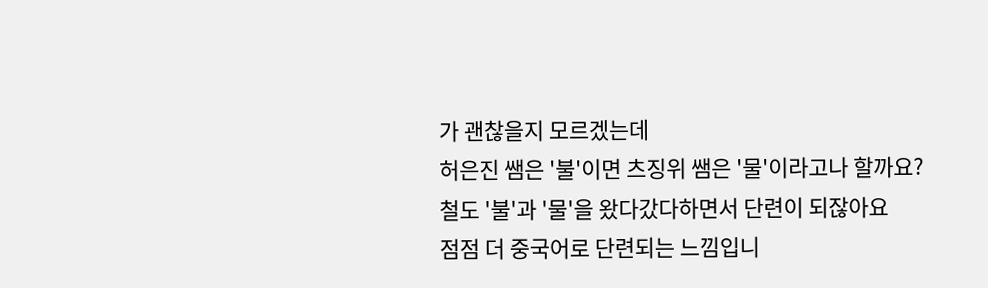가 괜찮을지 모르겠는데
허은진 쌤은 '불'이면 츠징위 쌤은 '물'이라고나 할까요?
철도 '불'과 '물'을 왔다갔다하면서 단련이 되잖아요
점점 더 중국어로 단련되는 느낌입니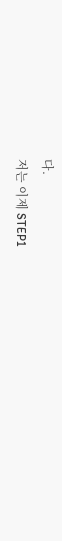다.
저는 이제 STEP1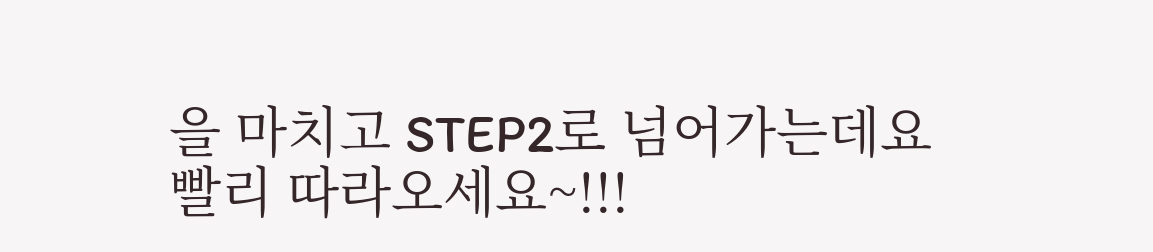을 마치고 STEP2로 넘어가는데요
빨리 따라오세요~!!!